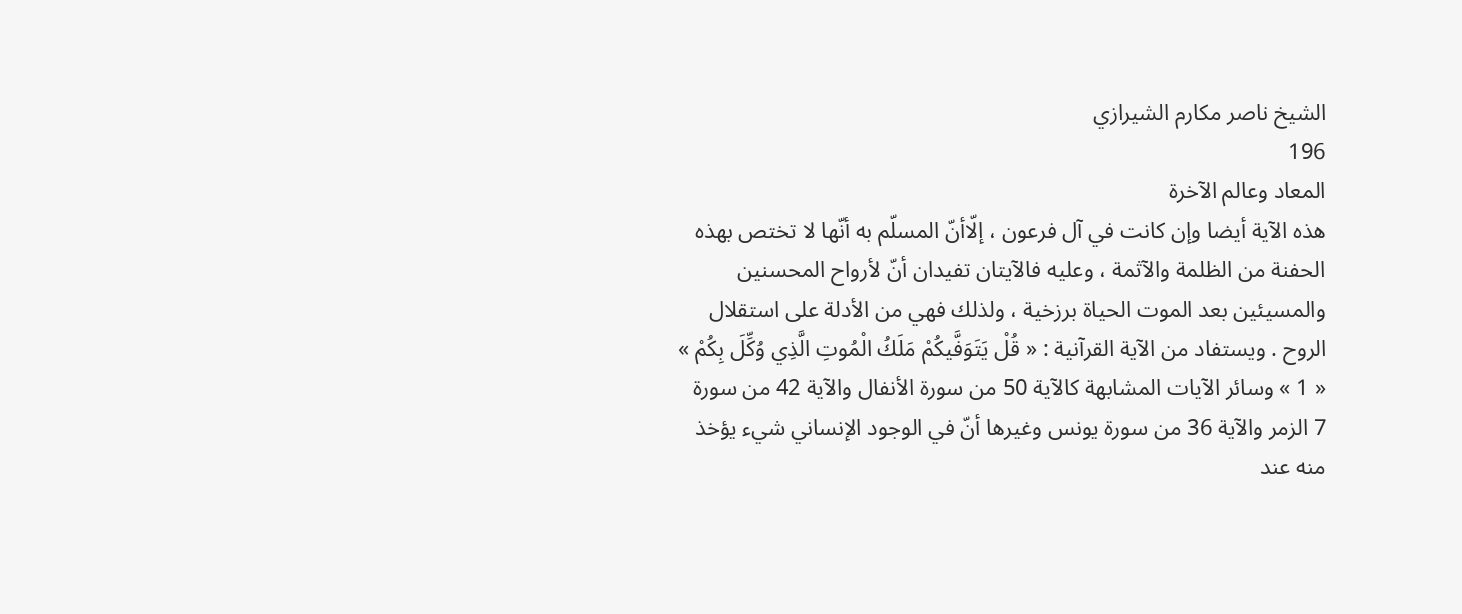الشيخ ناصر مكارم الشيرازي
196
المعاد وعالم الآخرة
هذه الآية أيضا وإن كانت في آل فرعون ، إلّاأنّ المسلّم به أنّها لا تختص بهذه الحفنة من الظلمة والآثمة ، وعليه فالآيتان تفيدان أنّ لأرواح المحسنين والمسيئين بعد الموت الحياة برزخية ، ولذلك فهي من الأدلة على استقلال الروح . ويستفاد من الآية القرآنية : « قُلْ يَتَوَفَّيكُمْ مَلَكُ الْمُوتِ الَّذِي وُكِّلَ بِكُمْ » « 1 » وسائر الآيات المشابهة كالآية 50 من سورة الأنفال والآية 42 من سورة 7 الزمر والآية 36 من سورة يونس وغيرها أنّ في الوجود الإنساني شيء يؤخذ منه عند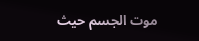موت الجسم حيث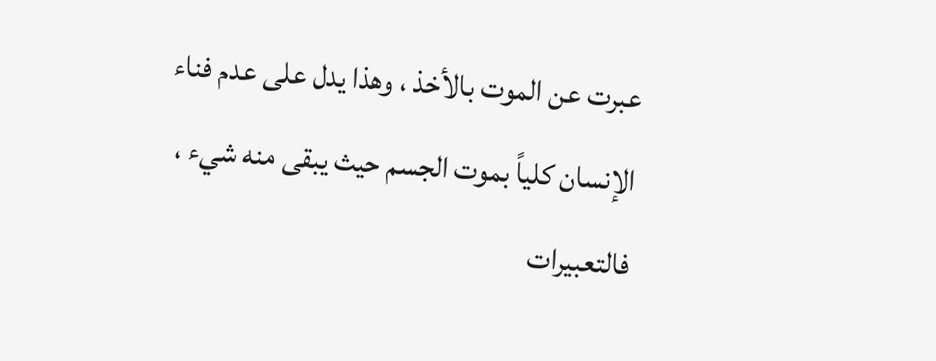عبرت عن الموت بالأخذ ، وهذا يدل على عدم فناء الإنسان كلياً بموت الجسم حيث يبقى منه شيء ، فالتعبيرات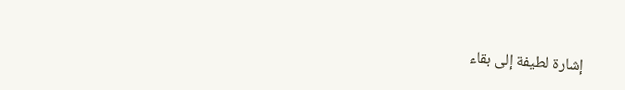إشارة لطيفة إلى بقاء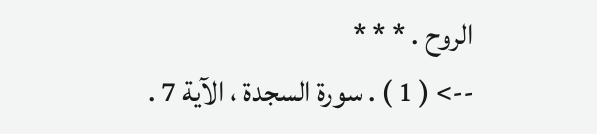الروح . * * *
--> ( 1 ) . سورة السجدة ، الآية 7 .